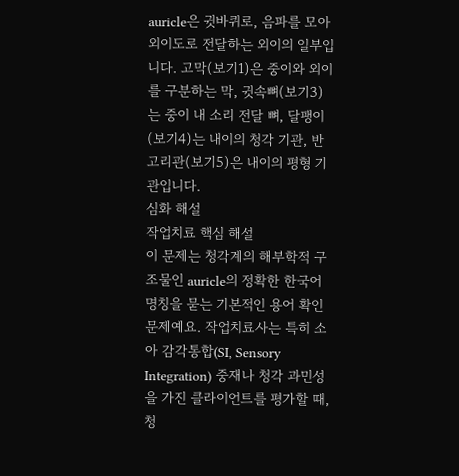auricle은 귓바퀴로, 음파를 모아 외이도로 전달하는 외이의 일부입니다. 고막(보기1)은 중이와 외이를 구분하는 막, 귓속뼈(보기3)는 중이 내 소리 전달 뼈, 달팽이(보기4)는 내이의 청각 기관, 반고리관(보기5)은 내이의 평형 기관입니다.
심화 해설
작업치료 핵심 해설
이 문제는 청각계의 해부학적 구조물인 auricle의 정확한 한국어 명칭을 묻는 기본적인 용어 확인 문제예요. 작업치료사는 특히 소아 감각통합(SI, Sensory Integration) 중재나 청각 과민성을 가진 클라이언트를 평가할 때, 청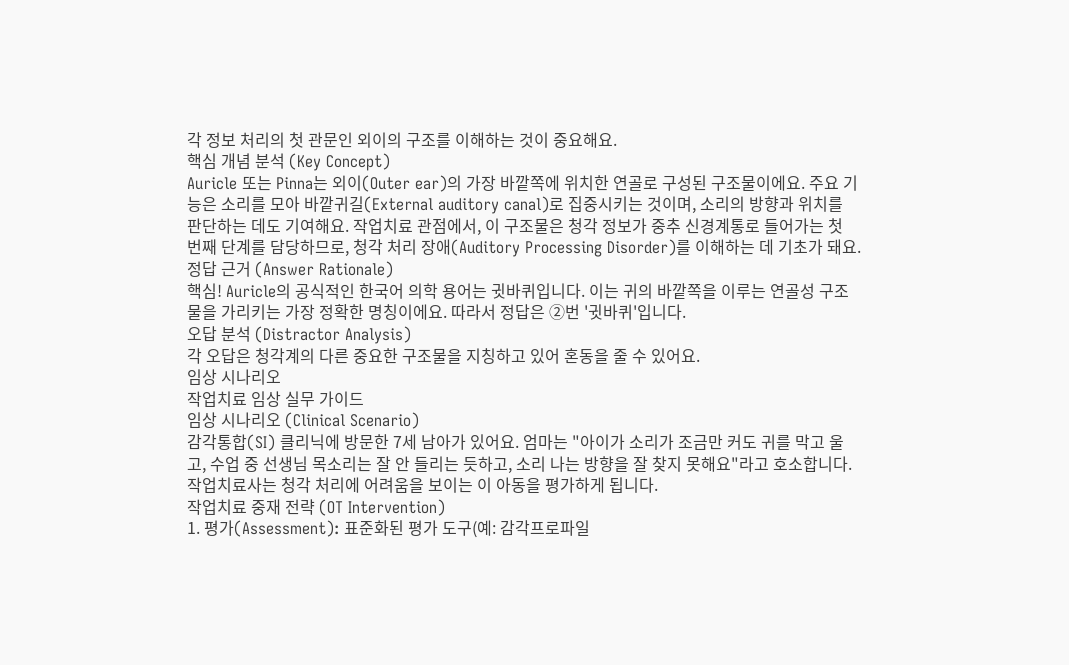각 정보 처리의 첫 관문인 외이의 구조를 이해하는 것이 중요해요.
핵심 개념 분석 (Key Concept)
Auricle 또는 Pinna는 외이(Outer ear)의 가장 바깥쪽에 위치한 연골로 구성된 구조물이에요. 주요 기능은 소리를 모아 바깥귀길(External auditory canal)로 집중시키는 것이며, 소리의 방향과 위치를 판단하는 데도 기여해요. 작업치료 관점에서, 이 구조물은 청각 정보가 중추 신경계통로 들어가는 첫 번째 단계를 담당하므로, 청각 처리 장애(Auditory Processing Disorder)를 이해하는 데 기초가 돼요.
정답 근거 (Answer Rationale)
핵심! Auricle의 공식적인 한국어 의학 용어는 귓바퀴입니다. 이는 귀의 바깥쪽을 이루는 연골성 구조물을 가리키는 가장 정확한 명칭이에요. 따라서 정답은 ②번 '귓바퀴'입니다.
오답 분석 (Distractor Analysis)
각 오답은 청각계의 다른 중요한 구조물을 지칭하고 있어 혼동을 줄 수 있어요.
임상 시나리오
작업치료 임상 실무 가이드
임상 시나리오 (Clinical Scenario)
감각통합(SI) 클리닉에 방문한 7세 남아가 있어요. 엄마는 "아이가 소리가 조금만 커도 귀를 막고 울고, 수업 중 선생님 목소리는 잘 안 들리는 듯하고, 소리 나는 방향을 잘 찾지 못해요"라고 호소합니다. 작업치료사는 청각 처리에 어려움을 보이는 이 아동을 평가하게 됩니다.
작업치료 중재 전략 (OT Intervention)
1. 평가(Assessment): 표준화된 평가 도구(예: 감각프로파일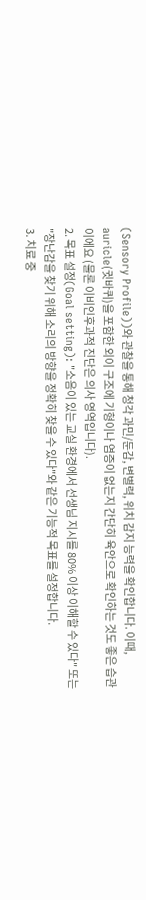(Sensory Profile))와 관찰을 통해 청각 과민/둔감, 변별력, 위치 감지 능력을 확인합니다. 이때, auricle(귓바퀴)을 포함한 외이 구조에 기형이나 염증이 없는지 간단히 육안으로 확인하는 것도 좋은 습관이에요 (물론 이비인후과적 진단은 의사 영역입니다).
2. 목표 설정(Goal setting): "소음이 있는 교실 환경에서 선생님 지시를 80% 이상 이해할 수 있다" 또는 "장난감을 찾기 위해 소리의 방향을 정확히 찾을 수 있다"와 같은 기능적 목표를 설정합니다.
3. 치료 중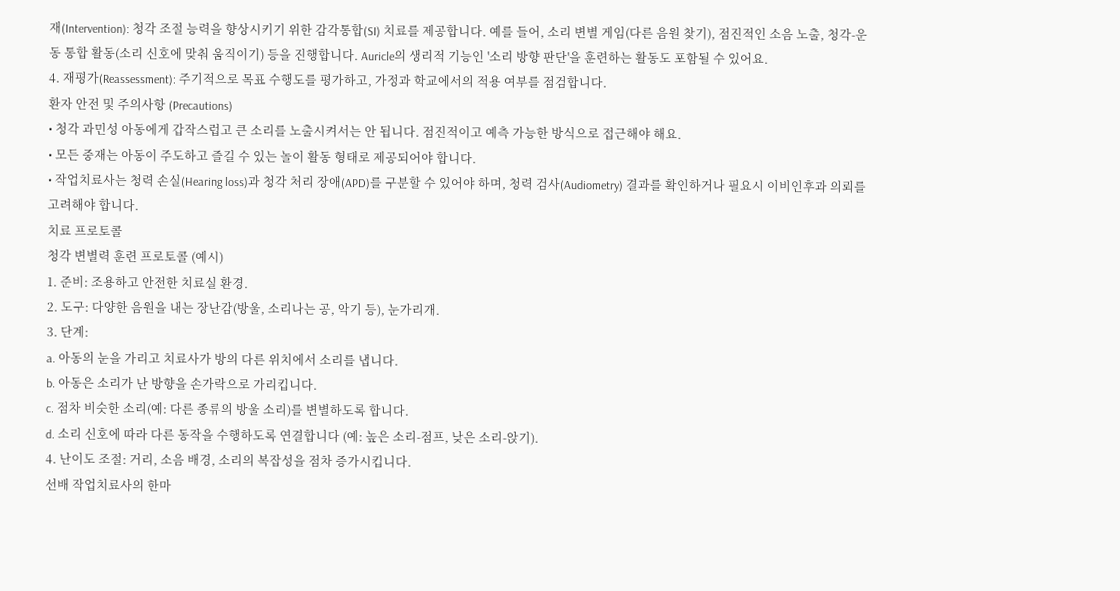재(Intervention): 청각 조절 능력을 향상시키기 위한 감각통합(SI) 치료를 제공합니다. 예를 들어, 소리 변별 게임(다른 음원 찾기), 점진적인 소음 노출, 청각-운동 통합 활동(소리 신호에 맞춰 움직이기) 등을 진행합니다. Auricle의 생리적 기능인 '소리 방향 판단'을 훈련하는 활동도 포함될 수 있어요.
4. 재평가(Reassessment): 주기적으로 목표 수행도를 평가하고, 가정과 학교에서의 적용 여부를 점검합니다.
환자 안전 및 주의사항 (Precautions)
• 청각 과민성 아동에게 갑작스럽고 큰 소리를 노출시켜서는 안 됩니다. 점진적이고 예측 가능한 방식으로 접근해야 해요.
• 모든 중재는 아동이 주도하고 즐길 수 있는 놀이 활동 형태로 제공되어야 합니다.
• 작업치료사는 청력 손실(Hearing loss)과 청각 처리 장애(APD)를 구분할 수 있어야 하며, 청력 검사(Audiometry) 결과를 확인하거나 필요시 이비인후과 의뢰를 고려해야 합니다.
치료 프로토콜
청각 변별력 훈련 프로토콜 (예시)
1. 준비: 조용하고 안전한 치료실 환경.
2. 도구: 다양한 음원을 내는 장난감(방울, 소리나는 공, 악기 등), 눈가리개.
3. 단계:
a. 아동의 눈을 가리고 치료사가 방의 다른 위치에서 소리를 냅니다.
b. 아동은 소리가 난 방향을 손가락으로 가리킵니다.
c. 점차 비슷한 소리(예: 다른 종류의 방울 소리)를 변별하도록 합니다.
d. 소리 신호에 따라 다른 동작을 수행하도록 연결합니다 (예: 높은 소리-점프, 낮은 소리-앉기).
4. 난이도 조절: 거리, 소음 배경, 소리의 복잡성을 점차 증가시킵니다.
선배 작업치료사의 한마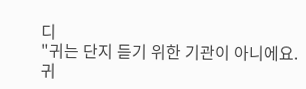디
"귀는 단지 듣기 위한 기관이 아니에요. 귀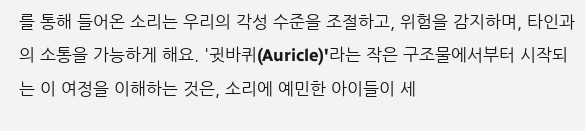를 통해 들어온 소리는 우리의 각성 수준을 조절하고, 위험을 감지하며, 타인과의 소통을 가능하게 해요. '귓바퀴(Auricle)'라는 작은 구조물에서부터 시작되는 이 여정을 이해하는 것은, 소리에 예민한 아이들이 세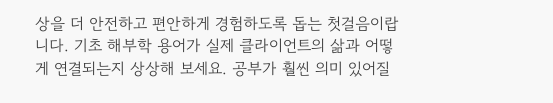상을 더 안전하고 편안하게 경험하도록 돕는 첫걸음이랍니다. 기초 해부학 용어가 실제 클라이언트의 삶과 어떻게 연결되는지 상상해 보세요. 공부가 훨씬 의미 있어질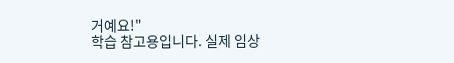거예요!"
학습 참고용입니다. 실제 임상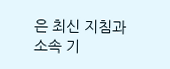은 최신 지침과 소속 기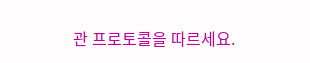관 프로토콜을 따르세요.